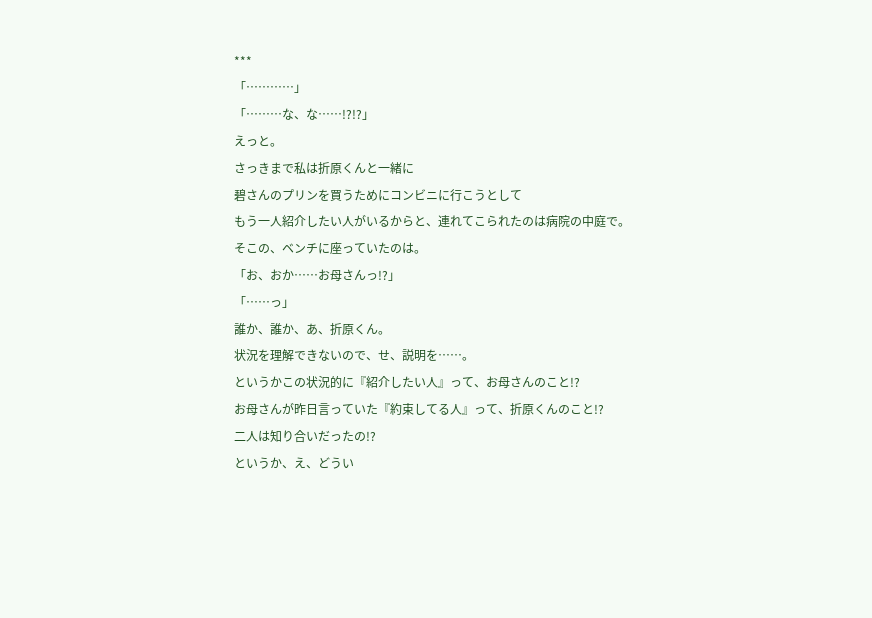***
「…………」
「………な、な……!?!?」
えっと。
さっきまで私は折原くんと一緒に
碧さんのプリンを買うためにコンビニに行こうとして
もう一人紹介したい人がいるからと、連れてこられたのは病院の中庭で。
そこの、ベンチに座っていたのは。
「お、おか……お母さんっ!?」
「……っ」
誰か、誰か、あ、折原くん。
状況を理解できないので、せ、説明を……。
というかこの状況的に『紹介したい人』って、お母さんのこと!?
お母さんが昨日言っていた『約束してる人』って、折原くんのこと!?
二人は知り合いだったの!?
というか、え、どうい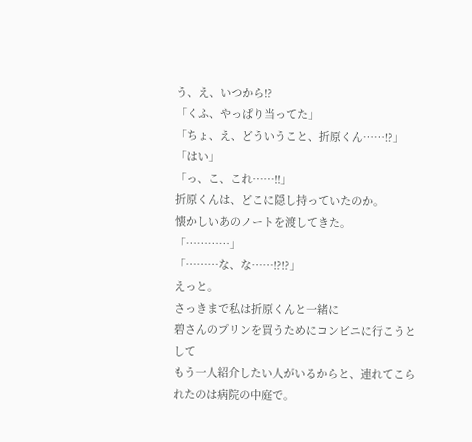う、え、いつから!?
「くふ、やっぱり当ってた」
「ちょ、え、どういうこと、折原くん……!?」
「はい」
「っ、こ、これ……!!」
折原くんは、どこに隠し持っていたのか。
懐かしいあのノートを渡してきた。
「…………」
「………な、な……!?!?」
えっと。
さっきまで私は折原くんと一緒に
碧さんのプリンを買うためにコンビニに行こうとして
もう一人紹介したい人がいるからと、連れてこられたのは病院の中庭で。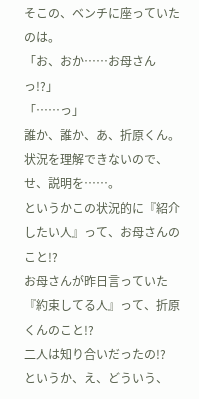そこの、ベンチに座っていたのは。
「お、おか……お母さんっ!?」
「……っ」
誰か、誰か、あ、折原くん。
状況を理解できないので、せ、説明を……。
というかこの状況的に『紹介したい人』って、お母さんのこと!?
お母さんが昨日言っていた『約束してる人』って、折原くんのこと!?
二人は知り合いだったの!?
というか、え、どういう、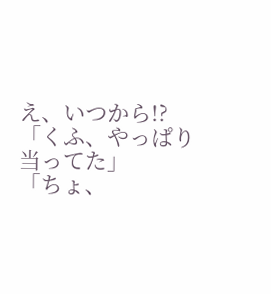え、いつから!?
「くふ、やっぱり当ってた」
「ちょ、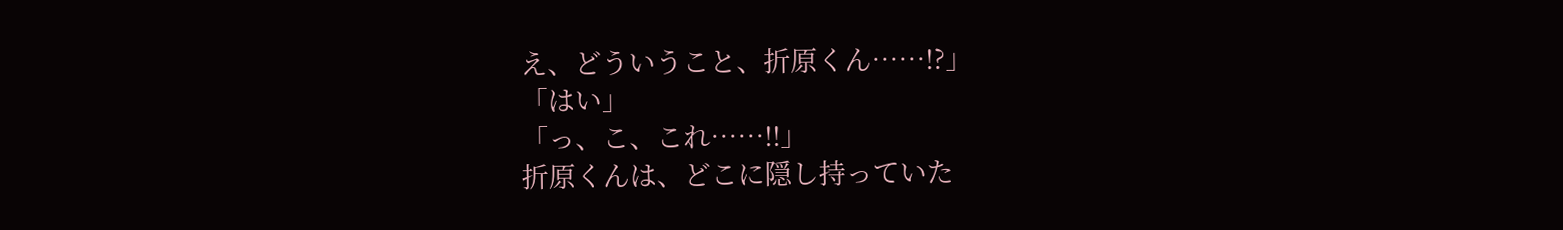え、どういうこと、折原くん……!?」
「はい」
「っ、こ、これ……!!」
折原くんは、どこに隠し持っていた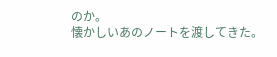のか。
懐かしいあのノートを渡してきた。